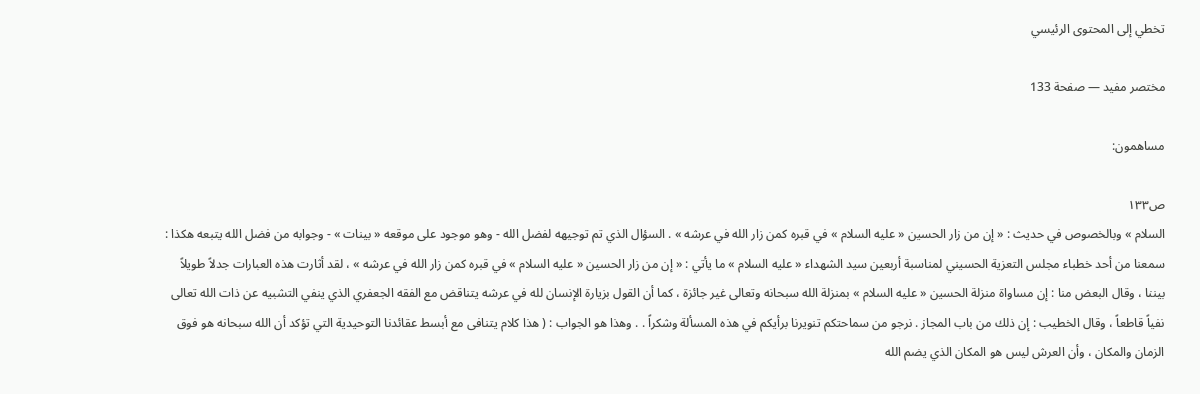تخطي إلى المحتوى الرئيسي

مختصر مفيد — صفحة 133

مساهمون:

ص١٣٣
السلام » وبالخصوص في حديث : « إن من زار الحسين « عليه السلام » في قبره كمن زار الله في عرشه » . السؤال الذي تم توجيهه لفضل الله - وهو موجود على موقعه « بينات » - وجوابه من فضل الله يتبعه هكذا : سمعنا من أحد خطباء مجلس التعزية الحسيني لمناسبة أربعين سيد الشهداء « عليه السلام » ما يأتي : « إن من زار الحسين « عليه السلام » في قبره كمن زار الله في عرشه » ، لقد أثارت هذه العبارات جدلاً طويلاً بيننا ، وقال البعض منا : إن مساواة منزلة الحسين « عليه السلام » بمنزلة الله سبحانه وتعالى غير جائزة ، كما أن القول بزيارة الإنسان لله في عرشه يتناقض مع الفقه الجعفري الذي ينفي التشبيه عن ذات الله تعالى نفياً قاطعاً ، وقال الخطيب : إن ذلك من باب المجاز . نرجو من سماحتكم تنويرنا برأيكم في هذه المسألة وشكراً . . وهذا هو الجواب : ( هذا كلام يتنافى مع أبسط عقائدنا التوحيدية التي تؤكد أن الله سبحانه هو فوق الزمان والمكان ، وأن العرش ليس هو المكان الذي يضم الله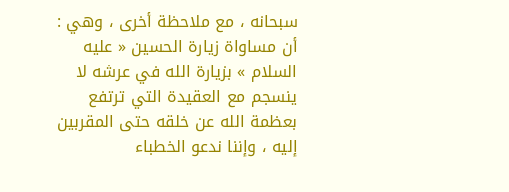سبحانه ، مع ملاحظة أخرى ، وهي : أن مساواة زيارة الحسين « عليه السلام » بزيارة الله في عرشه لا ينسجم مع العقيدة التي ترتفع بعظمة الله عن خلقه حتى المقربين إليه ، وإننا ندعو الخطباء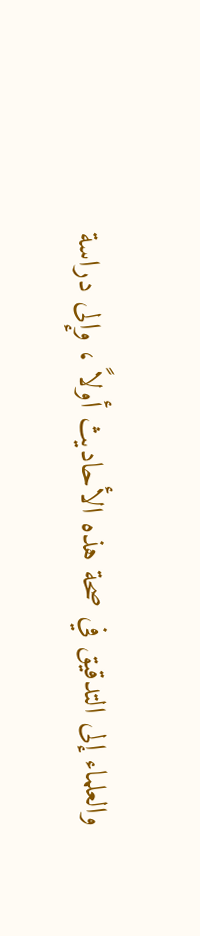والعلماء إلى التدقيق في صحة هذه الأحاديث أولاً ، وإلى دراسة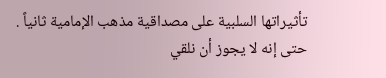تأثيراتها السلبية على مصداقية مذهب الإمامية ثانياً . حتى إنه لا يجوز أن نلقي